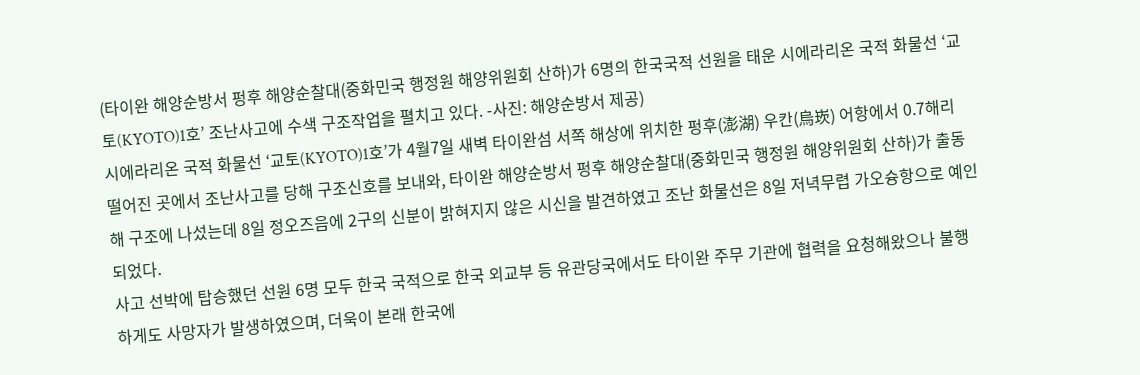(타이완 해양순방서 펑후 해양순찰대(중화민국 행정원 해양위원회 산하)가 6명의 한국국적 선원을 태운 시에라리온 국적 화물선 ‘교토(KYOTO)1호’ 조난사고에 수색 구조작업을 펼치고 있다. -사진: 해양순방서 제공)
시에라리온 국적 화물선 ‘교토(KYOTO)1호’가 4월7일 새벽 타이완섬 서쪽 해상에 위치한 펑후(澎湖) 우칸(烏崁) 어항에서 0.7해리 떨어진 곳에서 조난사고를 당해 구조신호를 보내와, 타이완 해양순방서 펑후 해양순찰대(중화민국 행정원 해양위원회 산하)가 출동해 구조에 나섰는데 8일 정오즈음에 2구의 신분이 밝혀지지 않은 시신을 발견하였고 조난 화물선은 8일 저녁무렵 가오슝항으로 예인되었다.
사고 선박에 탑승했던 선원 6명 모두 한국 국적으로 한국 외교부 등 유관당국에서도 타이완 주무 기관에 협력을 요청해왔으나 불행하게도 사망자가 발생하였으며, 더욱이 본래 한국에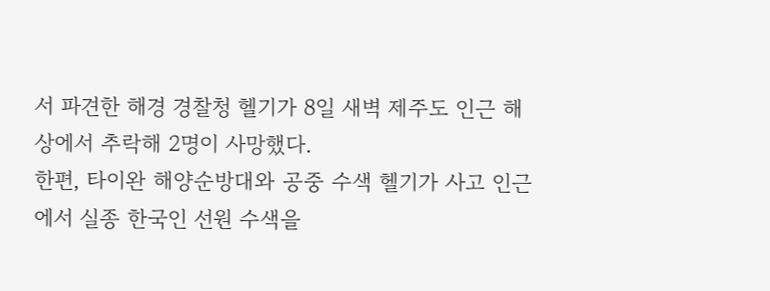서 파견한 해경 경찰청 헬기가 8일 새벽 제주도 인근 해상에서 추락해 2명이 사망했다.
한편, 타이완 해양순방대와 공중 수색 헬기가 사고 인근에서 실종 한국인 선원 수색을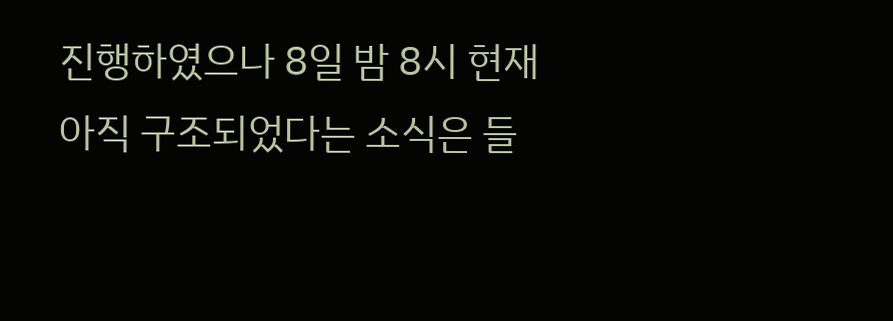진행하였으나 8일 밤 8시 현재 아직 구조되었다는 소식은 들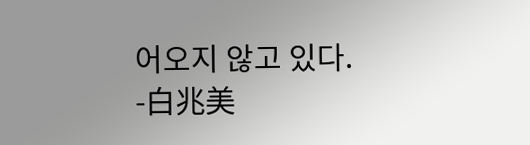어오지 않고 있다. -白兆美